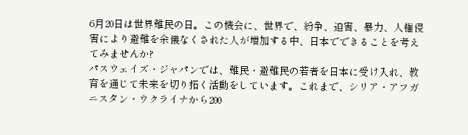6月20日は世界難民の日。この機会に、世界で、紛争、迫害、暴力、人権侵害により避難を余儀なくされた人が増加する中、日本でできることを考えてみませんか?
パスウェイズ・ジャパンでは、難民・避難民の若者を日本に受け入れ、教育を通じて未来を切り拓く活動をしています。これまで、シリア・アフガニスタン・ウクライナから200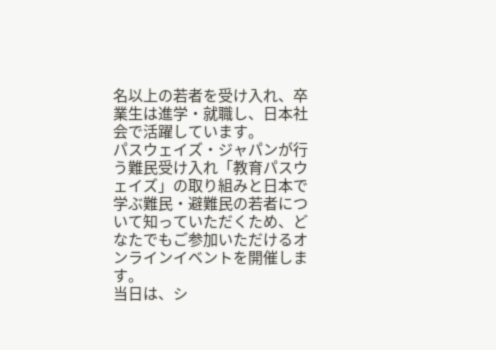名以上の若者を受け入れ、卒業生は進学・就職し、日本社会で活躍しています。
パスウェイズ・ジャパンが行う難民受け入れ「教育パスウェイズ」の取り組みと日本で学ぶ難民・避難民の若者について知っていただくため、どなたでもご参加いただけるオンラインイベントを開催します。
当日は、シ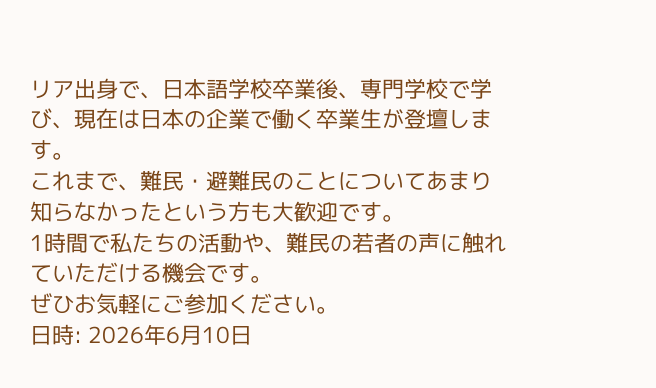リア出身で、日本語学校卒業後、専門学校で学び、現在は日本の企業で働く卒業生が登壇します。
これまで、難民・避難民のことについてあまり知らなかったという方も大歓迎です。
1時間で私たちの活動や、難民の若者の声に触れていただける機会です。
ぜひお気軽にご参加ください。
日時: 2026年6月10日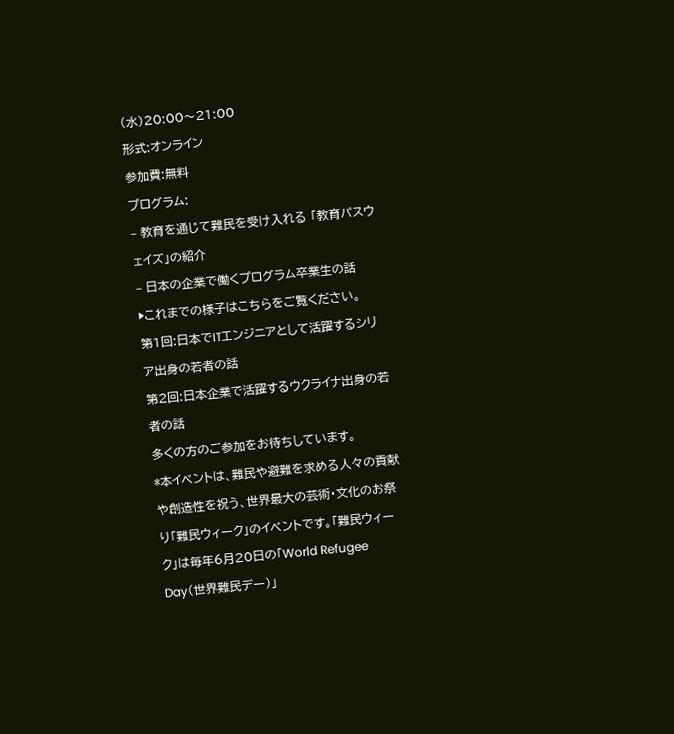(水)20:00〜21:00
形式:オンライン
参加費:無料
プログラム:
– 教育を通じて難民を受け入れる 「教育パスウェイズ」の紹介
– 日本の企業で働くプログラム卒業生の話
▶これまでの様子はこちらをご覧ください。
第1回:日本でITエンジニアとして活躍するシリア出身の若者の話
第2回:日本企業で活躍するウクライナ出身の若者の話
多くの方のご参加をお待ちしています。
*本イベントは、難民や避難を求める人々の貢献や創造性を祝う、世界最大の芸術・文化のお祭り「難民ウィーク」のイベントです。「難民ウィーク」は毎年6月20日の「World Refugee Day(世界難民デー)」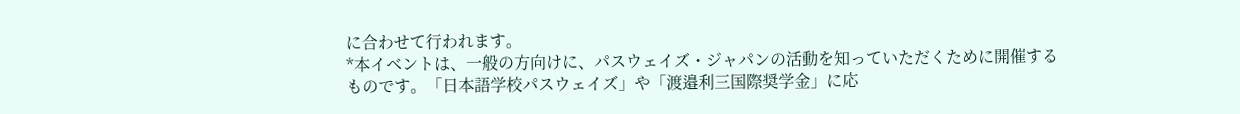に合わせて行われます。
*本イベントは、一般の方向けに、パスウェイズ・ジャパンの活動を知っていただくために開催するものです。「日本語学校パスウェイズ」や「渡邉利三国際奨学金」に応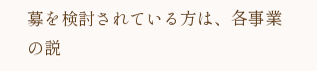募を検討されている方は、各事業の説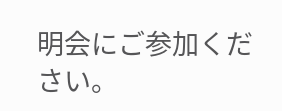明会にご参加ください。